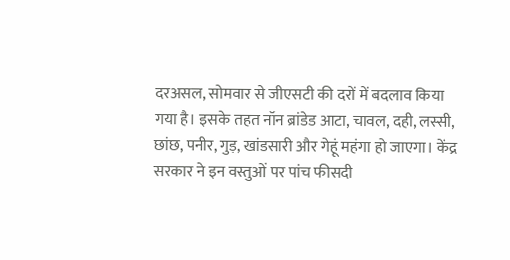दरअसल, सोमवार से जीएसटी की दरों में बदलाव किया गया है। इसके तहत नॉन ब्रांडेड आटा, चावल, दही, लस्सी, छांछ, पनीर, गुड़, खांडसारी और गेहूं महंगा हो जाएगा। केंद्र सरकार ने इन वस्तुओं पर पांच फीसदी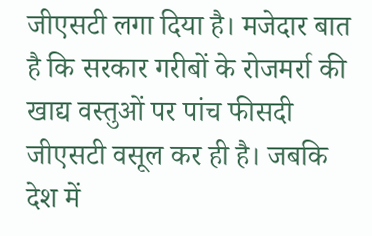जीएसटी लगा दिया है। मजेदार बात है कि सरकार गरीबों के रोजमर्रा की खाद्य वस्तुओं पर पांच फीसदी जीएसटी वसूल कर ही है। जबकि देश में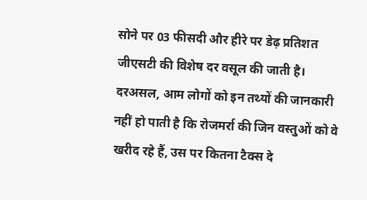सोने पर 03 फीसदी और हीरे पर डेढ़ प्रतिशत जीएसटी की विशेष दर वसूल की जाती है। दरअसल, आम लोगों को इन तथ्यों की जानकारी नहीं हो पाती है कि रोजमर्रा की जिन वस्तुओं को वे खरीद रहे हैं, उस पर कितना टैक्स दे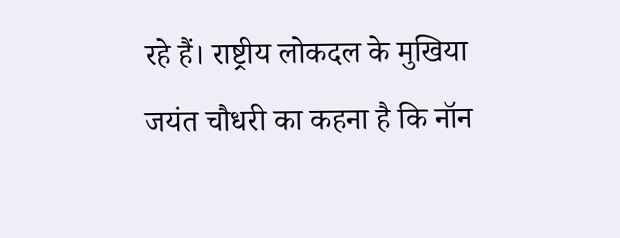रहे हैं। राष्ट्रीय लोकदल के मुखिया जयंत चौधरी का कहना है कि नॉन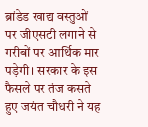ब्रांडेड खाद्य वस्तुओं पर जीएसटी लगाने से गरीबों पर आर्थिक मार पड़ेगी। सरकार के इस फैसले पर तंज कसते हुए जयंत चौधरी ने यह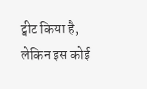ट्वीट किया है, लेकिन इस कोई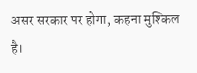असर सरकार पर होगा, कहना मुश्किल है।